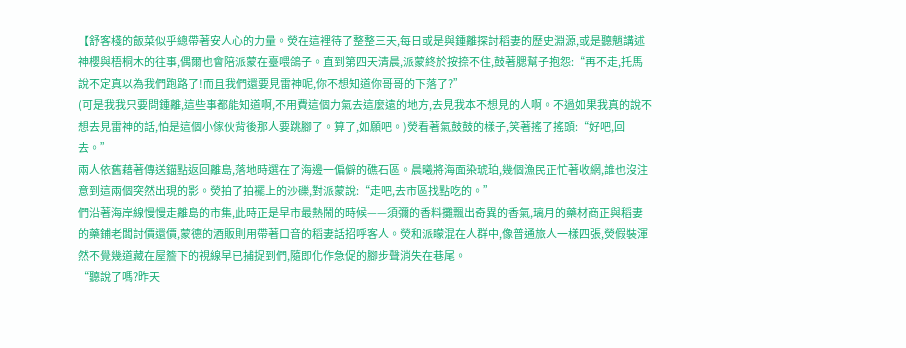【舒客棧的飯菜似乎總帶著安人心的力量。熒在這裡待了整整三天,每日或是與鍾離探討稻妻的歷史淵源,或是聽魈講述神櫻與梧桐木的往事,偶爾也會陪派蒙在臺喂鴿子。直到第四天清晨,派蒙終於按捺不住,鼓著腮幫子抱怨:“再不走,托馬說不定真以為我們跑路了!而且我們還要見雷神呢,你不想知道你哥哥的下落了?”
(可是我我只要問鍾離,這些事都能知道啊,不用費這個力氣去這麼遠的地方,去見我本不想見的人啊。不過如果我真的說不想去見雷神的話,怕是這個小傢伙背後那人要跳腳了。算了,如願吧。)熒看著氣鼓鼓的樣子,笑著搖了搖頭:“好吧,回去。”
兩人依舊藉著傳送錨點返回離島,落地時選在了海邊一偏僻的礁石區。晨曦將海面染琥珀,幾個漁民正忙著收網,誰也沒注意到這兩個突然出現的影。熒拍了拍襬上的沙礫,對派蒙說:“走吧,去市區找點吃的。”
們沿著海岸線慢慢走離島的市集,此時正是早市最熱鬧的時候——須彌的香料攤飄出奇異的香氣,璃月的藥材商正與稻妻的藥鋪老闆討價還價,蒙德的酒販則用帶著口音的稻妻話招呼客人。熒和派矇混在人群中,像普通旅人一樣四張,熒假裝渾然不覺幾道藏在屋簷下的視線早已捕捉到們,隨即化作急促的腳步聲消失在巷尾。
“聽說了嗎?昨天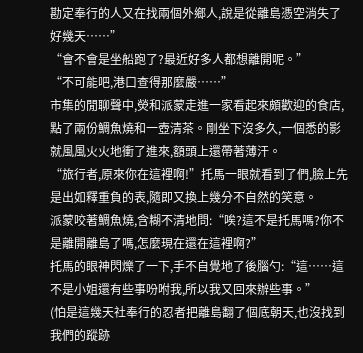勘定奉行的人又在找兩個外鄉人,說是從離島憑空消失了好幾天……”
“會不會是坐船跑了?最近好多人都想離開呢。”
“不可能吧,港口查得那麼嚴……”
市集的閒聊聲中,熒和派蒙走進一家看起來頗歡迎的食店,點了兩份鯛魚燒和一壺清茶。剛坐下沒多久,一個悉的影就風風火火地衝了進來,額頭上還帶著薄汗。
“旅行者,原來你在這裡啊!”托馬一眼就看到了們,臉上先是出如釋重負的表,隨即又換上幾分不自然的笑意。
派蒙咬著鯛魚燒,含糊不清地問:“唉?這不是托馬嗎?你不是離開離島了嗎,怎麼現在還在這裡啊?”
托馬的眼神閃爍了一下,手不自覺地了後腦勺:“這……這不是小姐還有些事吩咐我,所以我又回來辦些事。”
(怕是這幾天社奉行的忍者把離島翻了個底朝天,也沒找到我們的蹤跡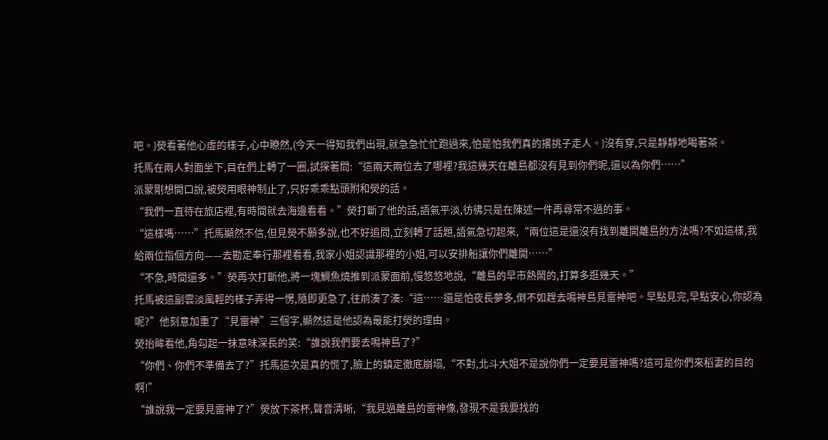吧。)熒看著他心虛的樣子,心中瞭然,(今天一得知我們出現,就急急忙忙跑過來,怕是怕我們真的撂挑子走人。)沒有穿,只是靜靜地喝著茶。
托馬在兩人對面坐下,目在們上轉了一圈,試探著問:“這兩天兩位去了哪裡?我這幾天在離島都沒有見到你們呢,還以為你們……”
派蒙剛想開口說,被熒用眼神制止了,只好乖乖點頭附和熒的話。
“我們一直待在旅店裡,有時間就去海邊看看。”熒打斷了他的話,語氣平淡,彷彿只是在陳述一件再尋常不過的事。
“這樣嗎……”托馬顯然不信,但見熒不願多說,也不好追問,立刻轉了話題,語氣急切起來,“兩位這是還沒有找到離開離島的方法嗎?不如這樣,我給兩位指個方向——去勘定奉行那裡看看,我家小姐認識那裡的小姐,可以安排船讓你們離開……”
“不急,時間還多。”熒再次打斷他,將一塊鯛魚燒推到派蒙面前,慢悠悠地說,“離島的早市熱鬧的,打算多逛幾天。”
托馬被這副雲淡風輕的樣子弄得一愣,隨即更急了,往前湊了湊:“這……還是怕夜長夢多,倒不如趕去鳴神島見雷神吧。早點見完,早點安心,你認為呢?”他刻意加重了“見雷神”三個字,顯然這是他認為最能打熒的理由。
熒抬眸看他,角勾起一抹意味深長的笑:“誰說我們要去鳴神島了?”
“你們、你們不準備去了?”托馬這次是真的慌了,臉上的鎮定徹底崩塌,“不對,北斗大姐不是說你們一定要見雷神嗎?這可是你們來稻妻的目的啊!”
“誰說我一定要見雷神了?”熒放下茶杯,聲音清晰,“我見過離島的雷神像,發現不是我要找的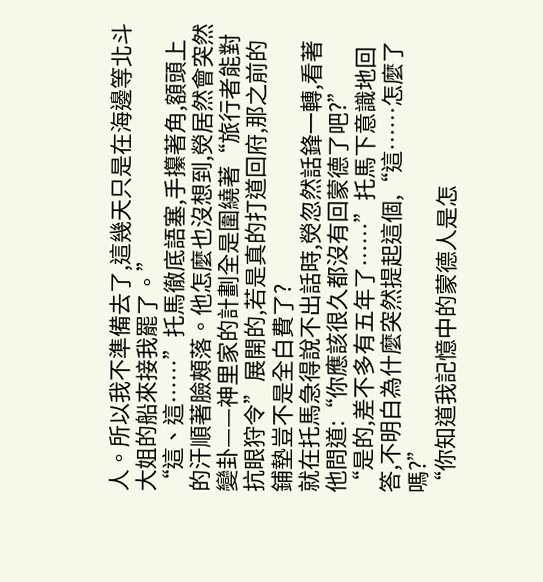人。所以我不準備去了,這幾天只是在海邊等北斗大姐的船來接我罷了。”
“這、這……”托馬徹底語塞,手攥著角,額頭上的汗順著臉頰落。他怎麼也沒想到,熒居然會突然變卦——神里家的計劃全是圍繞著“旅行者能對抗眼狩令”展開的,若是真的打道回府,那之前的鋪墊豈不是全白費了?
就在托馬急得說不出話時,熒忽然話鋒一轉,看著他問道:“你應該很久都沒有回蒙德了吧?”
“是的,差不多有五年了……”托馬下意識地回答,不明白為什麼突然提起這個,“這……怎麼了嗎?”
“你知道我記憶中的蒙德人是怎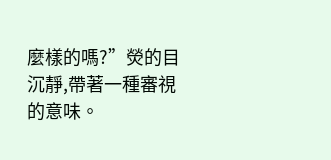麼樣的嗎?”熒的目沉靜,帶著一種審視的意味。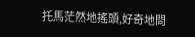托馬茫然地搖頭,好奇地問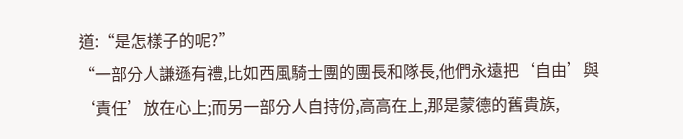道:“是怎樣子的呢?”
“一部分人謙遜有禮,比如西風騎士團的團長和隊長,他們永遠把‘自由’與‘責任’放在心上;而另一部分人自持份,高高在上,那是蒙德的舊貴族,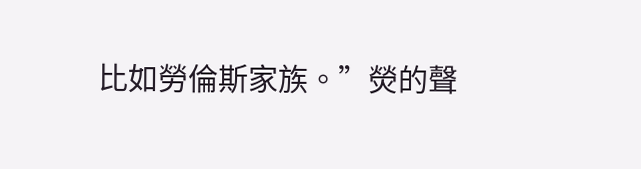比如勞倫斯家族。”熒的聲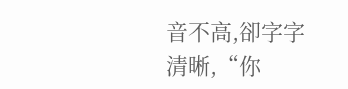音不高,卻字字清晰,“你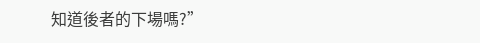知道後者的下場嗎?”